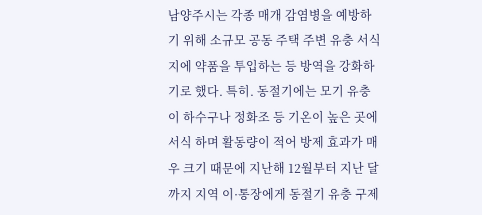남양주시는 각종 매개 감염병을 예방하기 위해 소규모 공동 주택 주변 유충 서식지에 약품을 투입하는 등 방역을 강화하기로 했다. 특히. 동절기에는 모기 유충이 하수구나 정화조 등 기온이 높은 곳에 서식 하며 활동량이 적어 방제 효과가 매우 크기 때문에 지난해 12월부터 지난 달까지 지역 이·통장에게 동절기 유충 구제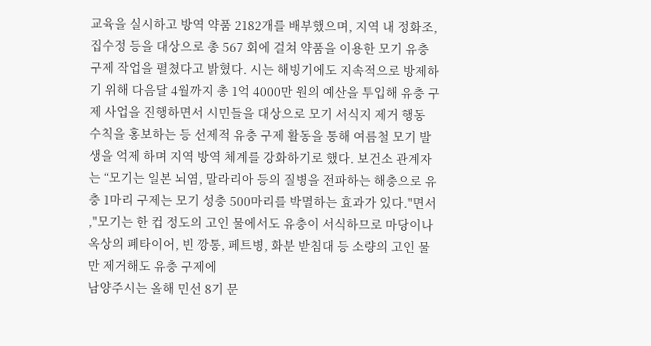교육을 실시하고 방역 약품 2182개를 배부했으며, 지역 내 정화조, 집수정 등을 대상으로 총 567 회에 걸쳐 약품을 이용한 모기 유충 구제 작업을 펼쳤다고 밝혔다. 시는 해빙기에도 지속적으로 방제하기 위해 다음달 4월까지 총 1억 4000만 원의 예산을 투입해 유충 구제 사업을 진행하면서 시민들을 대상으로 모기 서식지 제거 행동 수칙을 홍보하는 등 선제적 유충 구제 활동을 통해 여름철 모기 발생을 억제 하며 지역 방역 체계를 강화하기로 했다. 보건소 관계자는 “모기는 일본 뇌염, 말라리아 등의 질병을 전파하는 해충으로 유충 1마리 구제는 모기 성충 500마리를 박멸하는 효과가 있다."면서 ,"모기는 한 컵 정도의 고인 물에서도 유충이 서식하므로 마당이나 옥상의 폐타이어, 빈 깡통, 페트병, 화분 받침대 등 소량의 고인 물만 제거해도 유충 구제에
남양주시는 올해 민선 8기 문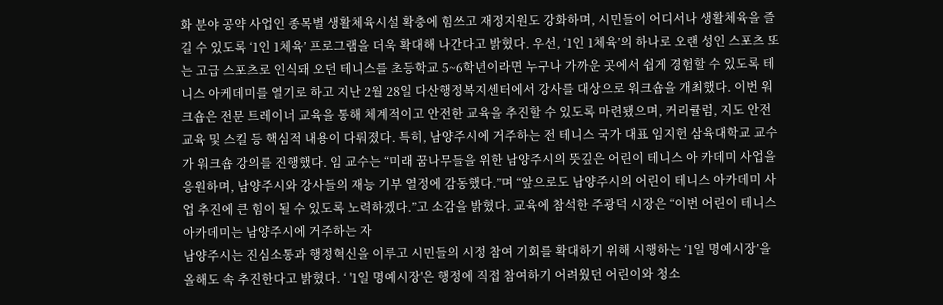화 분야 공약 사업인 종목별 생활체육시설 확충에 힘쓰고 재정지원도 강화하며, 시민들이 어디서나 생활체육을 즐길 수 있도록 ‘1인 1체육’ 프로그램을 더욱 확대해 나간다고 밝혔다. 우선, ‘1인 1체육’의 하나로 오랜 성인 스포츠 또는 고급 스포츠로 인식돼 오던 테니스를 초등학교 5~6학년이라면 누구나 가까운 곳에서 쉽게 경험할 수 있도록 테니스 아케데미를 열기로 하고 지난 2월 28일 다산행정복지센터에서 강사를 대상으로 워크숍을 개최했다. 이번 워크숍은 전문 트레이너 교육을 통해 체계적이고 안전한 교육을 추진할 수 있도록 마련됐으며, 커리큘럼, 지도 안전 교육 및 스킬 등 핵심적 내용이 다뤄졌다. 특히, 남양주시에 거주하는 전 테니스 국가 대표 임지헌 삼육대학교 교수가 워크숍 강의를 진행했다. 임 교수는 “미래 꿈나무들을 위한 남양주시의 뜻깊은 어린이 테니스 아 카데미 사업을 응원하며, 남양주시와 강사들의 재능 기부 열정에 감동했다.”며 “앞으로도 남양주시의 어린이 테니스 아카데미 사업 추진에 큰 힘이 될 수 있도록 노력하겠다.”고 소감을 밝혔다. 교육에 참석한 주광덕 시장은 “이번 어린이 테니스 아카데미는 남양주시에 거주하는 자
남양주시는 진심소통과 행정혁신을 이루고 시민들의 시정 참여 기회를 확대하기 위해 시행하는 ‘1일 명예시장’을 올해도 속 추진한다고 밝혔다. ‘ '1일 명예시장'은 행정에 직접 참여하기 어려웠던 어린이와 청소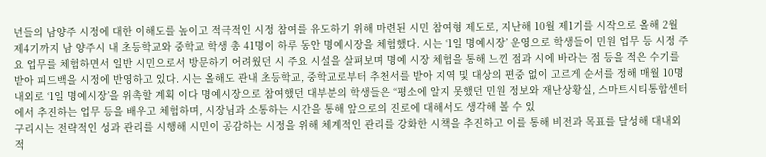년들의 남양주 시정에 대한 이해도를 높이고 적극적인 시정 참여를 유도하기 위해 마련된 시민 참여형 제도로, 지난해 10월 제1기를 시작으로 올해 2월 제4기까지 남 양주시 내 초등학교와 중학교 학생 총 41명이 하루 동안 명예시장을 체험했다. 시는 ‘1일 명예시장’ 운영으로 학생들이 민원 업무 등 시정 주요 업무를 체험하면서 일반 시민으로서 방문하기 어려웠던 시 주요 시설을 살펴보며 명예 시장 체험을 통해 느낀 점과 시에 바라는 점 등을 적은 수기를 받아 피드백을 시정에 반영하고 있다. 시는 올해도 관내 초등학교, 중학교로부터 추천서를 받아 지역 및 대상의 편중 없이 고르게 순서를 정해 매월 10명 내외로 ‘1일 명예시장’을 위촉할 계획 이다 명예시장으로 참여했던 대부분의 학생들은 “평소에 알지 못했던 민원 정보와 재난상황실, 스마트시티통합센터에서 추진하는 업무 등을 배우고 체험하며, 시장님과 소통하는 시간을 통해 앞으로의 진로에 대해서도 생각해 볼 수 있
구리시는 전략적인 성과 관리를 시행해 시민이 공감하는 시정을 위해 체계적인 관리를 강화한 시책을 추진하고 이를 통해 비전과 목표를 달성해 대내외적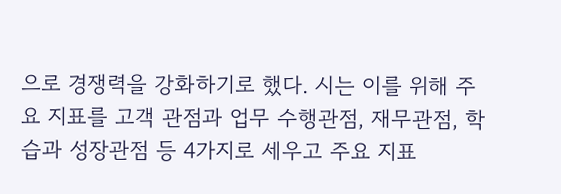으로 경쟁력을 강화하기로 했다. 시는 이를 위해 주요 지표를 고객 관점과 업무 수행관점, 재무관점, 학습과 성장관점 등 4가지로 세우고 주요 지표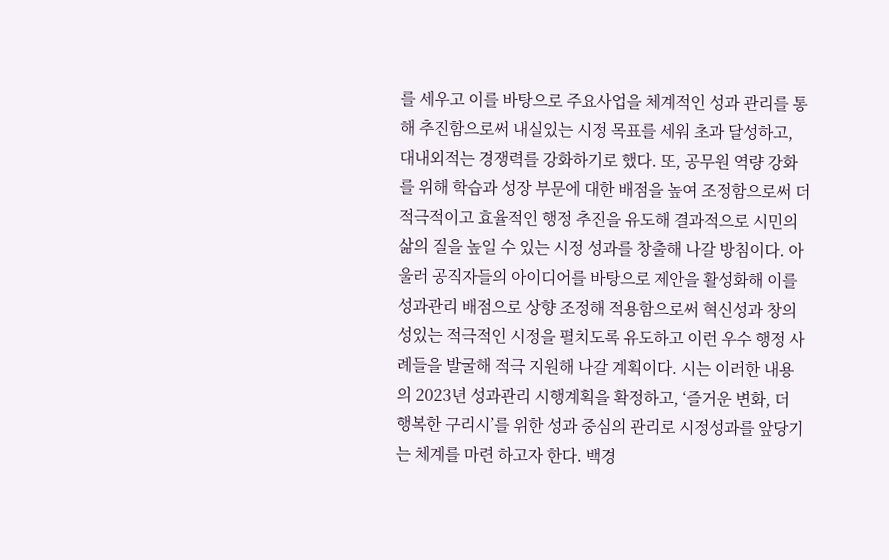를 세우고 이를 바탕으로 주요사업을 체계적인 성과 관리를 통해 추진함으로써 내실있는 시정 목표를 세워 초과 달성하고, 대내외적는 경쟁력를 강화하기로 했다. 또, 공무원 역량 강화를 위해 학습과 성장 부문에 대한 배점을 높여 조정함으로써 더 적극적이고 효율적인 행정 추진을 유도해 결과적으로 시민의 삶의 질을 높일 수 있는 시정 성과를 창출해 나갈 방침이다. 아울러 공직자들의 아이디어를 바탕으로 제안을 활성화해 이를 성과관리 배점으로 상향 조정해 적용함으로써 혁신성과 창의성있는 적극적인 시정을 펼치도록 유도하고 이런 우수 행정 사례들을 발굴해 적극 지원해 나갈 계획이다. 시는 이러한 내용의 2023년 성과관리 시행계획을 확정하고, ‘즐거운 변화, 더 행복한 구리시’를 위한 성과 중심의 관리로 시정성과를 앞당기는 체계를 마련 하고자 한다. 백경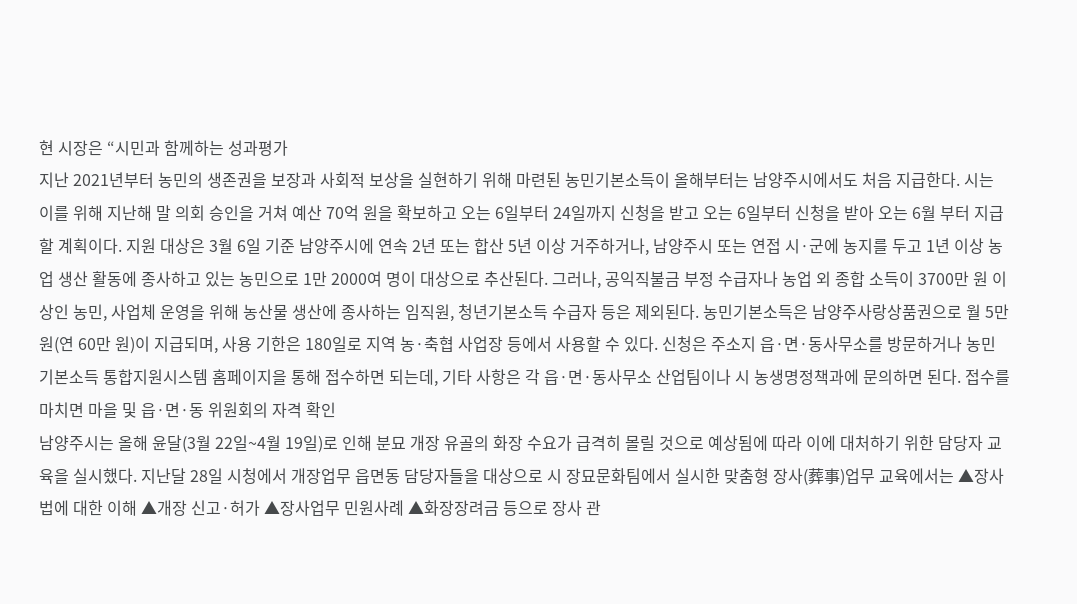현 시장은 “시민과 함께하는 성과평가
지난 2021년부터 농민의 생존권을 보장과 사회적 보상을 실현하기 위해 마련된 농민기본소득이 올해부터는 남양주시에서도 처음 지급한다. 시는 이를 위해 지난해 말 의회 승인을 거쳐 예산 70억 원을 확보하고 오는 6일부터 24일까지 신청을 받고 오는 6일부터 신청을 받아 오는 6월 부터 지급할 계획이다. 지원 대상은 3월 6일 기준 남양주시에 연속 2년 또는 합산 5년 이상 거주하거나, 남양주시 또는 연접 시·군에 농지를 두고 1년 이상 농업 생산 활동에 종사하고 있는 농민으로 1만 2000여 명이 대상으로 추산된다. 그러나, 공익직불금 부정 수급자나 농업 외 종합 소득이 3700만 원 이상인 농민, 사업체 운영을 위해 농산물 생산에 종사하는 임직원, 청년기본소득 수급자 등은 제외된다. 농민기본소득은 남양주사랑상품권으로 월 5만 원(연 60만 원)이 지급되며, 사용 기한은 180일로 지역 농·축협 사업장 등에서 사용할 수 있다. 신청은 주소지 읍·면·동사무소를 방문하거나 농민기본소득 통합지원시스템 홈페이지을 통해 접수하면 되는데, 기타 사항은 각 읍·면·동사무소 산업팀이나 시 농생명정책과에 문의하면 된다. 접수를 마치면 마을 및 읍·면·동 위원회의 자격 확인
남양주시는 올해 윤달(3월 22일~4월 19일)로 인해 분묘 개장 유골의 화장 수요가 급격히 몰릴 것으로 예상됨에 따라 이에 대처하기 위한 담당자 교육을 실시했다. 지난달 28일 시청에서 개장업무 읍면동 담당자들을 대상으로 시 장묘문화팀에서 실시한 맞춤형 장사(葬事)업무 교육에서는 ▲장사법에 대한 이해 ▲개장 신고·허가 ▲장사업무 민원사례 ▲화장장려금 등으로 장사 관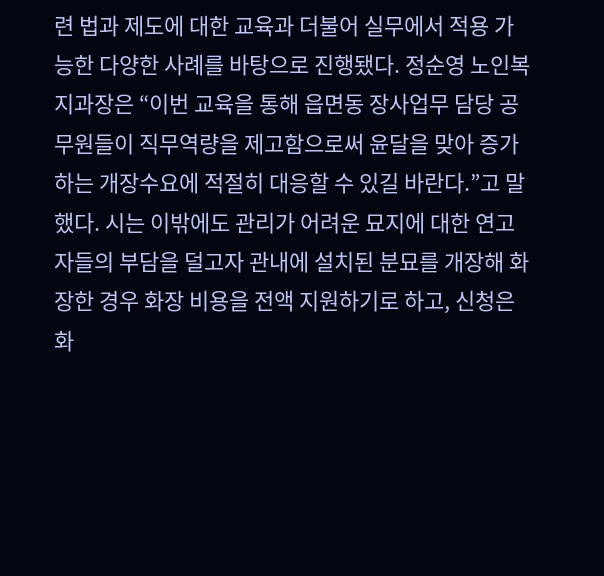련 법과 제도에 대한 교육과 더불어 실무에서 적용 가능한 다양한 사례를 바탕으로 진행됐다. 정순영 노인복지과장은 “이번 교육을 통해 읍면동 장사업무 담당 공무원들이 직무역량을 제고함으로써 윤달을 맞아 증가하는 개장수요에 적절히 대응할 수 있길 바란다.”고 말했다. 시는 이밖에도 관리가 어려운 묘지에 대한 연고자들의 부담을 덜고자 관내에 설치된 분묘를 개장해 화장한 경우 화장 비용을 전액 지원하기로 하고, 신청은 화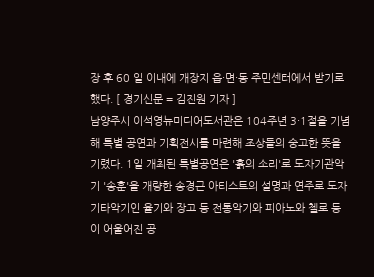장 후 60 일 이내에 개장지 읍·면·동 주민센터에서 받기로 했다. [ 경기신문 = 김진원 기자 ]
남양주시 이석영뉴미디어도서관은 104주년 3·1절을 기념해 특별 공연과 기획전시를 마련해 조상들의 숭고한 뜻을 기렸다. 1일 개최된 특별공연은 '흙의 소리'로 도자기관악기 '송훈'을 개량한 송경근 아티스트의 설명과 연주로 도자기타악기인 율기와 장고 등 전통악기와 피아노와 첼로 등이 어울어진 공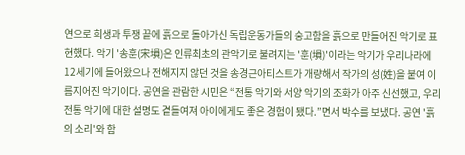연으로 희생과 투쟁 끝에 흙으로 돌아가신 독립운동가들의 숭고함을 흙으로 만들어진 악기로 표현했다. 악기 '송훈(宋塤)은 인류최초의 관악기로 불려지는 '훈(塤)'이라는 악기가 우리나라에 12세기에 들어왔으나 전해지지 않던 것을 송경근아티스트가 개량해서 작가의 성(姓)을 붙여 이름지어진 악기이다. 공연을 관람한 시민은 “전통 악기와 서양 악기의 조화가 아주 신선했고, 우리 전통 악기에 대한 설명도 곁들여져 아이에게도 좋은 경험이 됐다.”면서 박수를 보냈다. 공연 '흙의 소리'와 함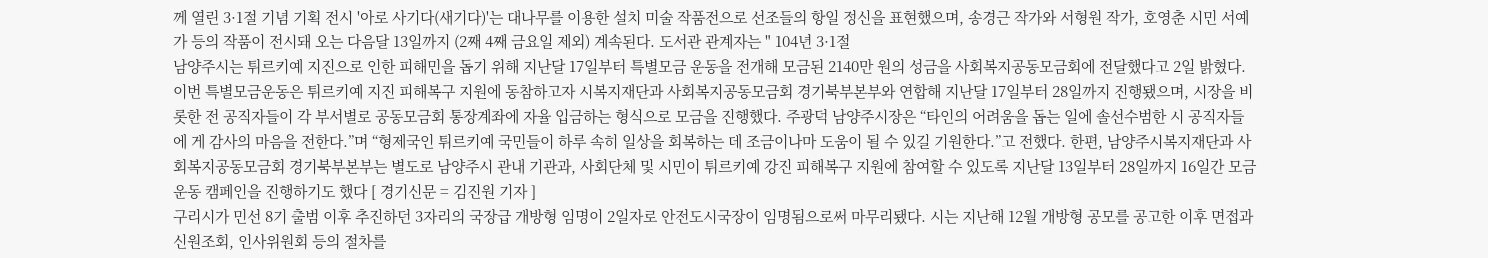께 열린 3·1절 기념 기획 전시 '아로 사기다(새기다)'는 대나무를 이용한 설치 미술 작품전으로 선조들의 항일 정신을 표현했으며, 송경근 작가와 서형원 작가, 호영춘 시민 서예가 등의 작품이 전시돼 오는 다음달 13일까지 (2째 4째 금요일 제외) 계속된다. 도서관 관계자는 " 104년 3·1절
남양주시는 튀르키예 지진으로 인한 피해민을 돕기 위해 지난달 17일부터 특별모금 운동을 전개해 모금된 2140만 원의 성금을 사회복지공동모금회에 전달했다고 2일 밝혔다. 이번 특별모금운동은 튀르키예 지진 피해복구 지원에 동참하고자 시복지재단과 사회복지공동모금회 경기북부본부와 연합해 지난달 17일부터 28일까지 진행됐으며, 시장을 비롯한 전 공직자들이 각 부서별로 공동모금회 통장계좌에 자율 입금하는 형식으로 모금을 진행했다. 주광덕 남양주시장은 “타인의 어려움을 돕는 일에 솔선수범한 시 공직자들에 게 감사의 마음을 전한다.”며 “형제국인 튀르키예 국민들이 하루 속히 일상을 회복하는 데 조금이나마 도움이 될 수 있길 기원한다.”고 전했다. 한편, 남양주시복지재단과 사회복지공동모금회 경기북부본부는 별도로 남양주시 관내 기관과, 사회단체 및 시민이 튀르키예 강진 피해복구 지원에 참여할 수 있도록 지난달 13일부터 28일까지 16일간 모금 운동 캠페인을 진행하기도 했다 [ 경기신문 = 김진원 기자 ]
구리시가 민선 8기 출범 이후 추진하던 3자리의 국장급 개방형 임명이 2일자로 안전도시국장이 임명됨으로써 마무리됐다. 시는 지난해 12월 개방형 공모를 공고한 이후 면접과 신원조회, 인사위원회 등의 절차를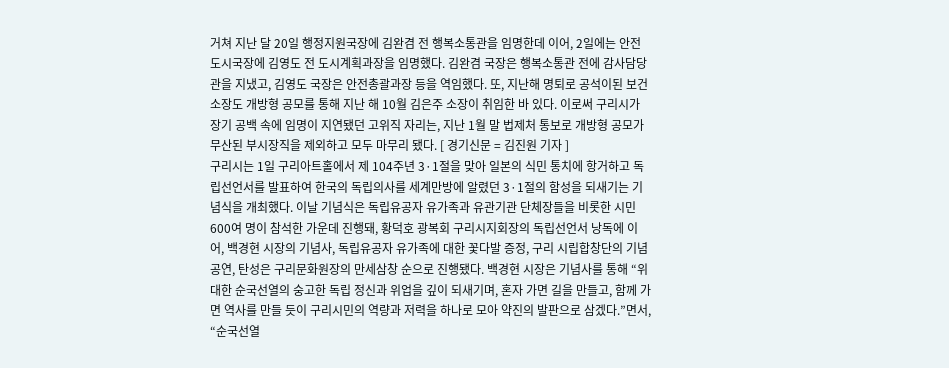거쳐 지난 달 20일 행정지원국장에 김완겸 전 행복소통관을 임명한데 이어, 2일에는 안전도시국장에 김영도 전 도시계획과장을 임명했다. 김완겸 국장은 행복소통관 전에 감사담당관을 지냈고, 김영도 국장은 안전총괄과장 등을 역임했다. 또, 지난해 명퇴로 공석이된 보건소장도 개방형 공모를 통해 지난 해 10월 김은주 소장이 취임한 바 있다. 이로써 구리시가 장기 공백 속에 임명이 지연됐던 고위직 자리는, 지난 1월 말 법제처 통보로 개방형 공모가 무산된 부시장직을 제외하고 모두 마무리 됐다. [ 경기신문 = 김진원 기자 ]
구리시는 1일 구리아트홀에서 제 104주년 3·1절을 맞아 일본의 식민 통치에 항거하고 독립선언서를 발표하여 한국의 독립의사를 세계만방에 알렸던 3·1절의 함성을 되새기는 기념식을 개최했다. 이날 기념식은 독립유공자 유가족과 유관기관 단체장들을 비롯한 시민 600여 명이 참석한 가운데 진행돼, 황덕호 광복회 구리시지회장의 독립선언서 낭독에 이어, 백경현 시장의 기념사, 독립유공자 유가족에 대한 꽃다발 증정, 구리 시립합창단의 기념공연, 탄성은 구리문화원장의 만세삼창 순으로 진행됐다. 백경현 시장은 기념사를 통해 “위대한 순국선열의 숭고한 독립 정신과 위업을 깊이 되새기며, 혼자 가면 길을 만들고, 함께 가면 역사를 만들 듯이 구리시민의 역량과 저력을 하나로 모아 약진의 발판으로 삼겠다.”면서, “순국선열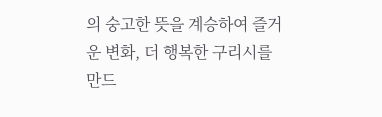의 숭고한 뜻을 계승하여 즐거운 변화, 더 행복한 구리시를 만드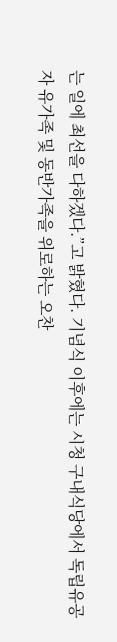는 일에 최선을 다하겠다.”고 밝혔다. 기념식 이후에는 시청 구내식당에서 독립유공자 유가족 및 동반가족을 위로하는 오찬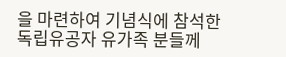을 마련하여 기념식에 참석한 독립유공자 유가족 분들께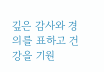깊은 감사와 경의를 표하고 건강을 기원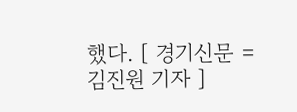했다. [ 경기신문 = 김진원 기자 ]